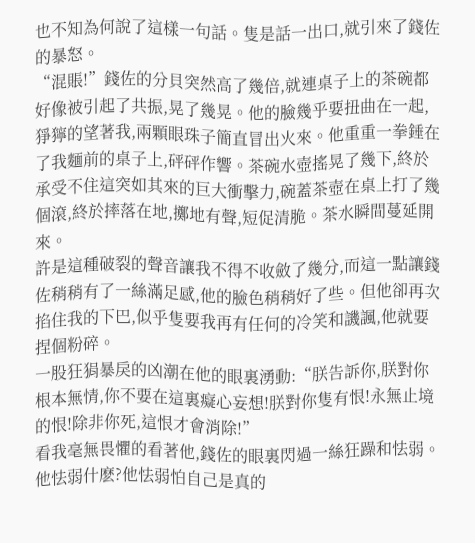也不知為何說了這樣一句話。隻是話一出口,就引來了錢佐的暴怒。
“混賬!”錢佐的分貝突然高了幾倍,就連桌子上的茶碗都好像被引起了共振,晃了幾晃。他的臉幾乎要扭曲在一起,猙獰的望著我,兩顆眼珠子簡直冒出火來。他重重一拳錘在了我麵前的桌子上,砰砰作響。茶碗水壺搖晃了幾下,終於承受不住這突如其來的巨大衝擊力,碗蓋茶壺在桌上打了幾個滾,終於摔落在地,擲地有聲,短促清脆。茶水瞬間蔓延開來。
許是這種破裂的聲音讓我不得不收斂了幾分,而這一點讓錢佐稍稍有了一絲滿足感,他的臉色稍稍好了些。但他卻再次掐住我的下巴,似乎隻要我再有任何的冷笑和譏諷,他就要捏個粉碎。
一股狂狷暴戾的凶潮在他的眼裏湧動:“朕告訴你,朕對你根本無情,你不要在這裏癡心妄想!朕對你隻有恨!永無止境的恨!除非你死,這恨才會消除!”
看我毫無畏懼的看著他,錢佐的眼裏閃過一絲狂躁和怯弱。他怯弱什麽?他怯弱怕自己是真的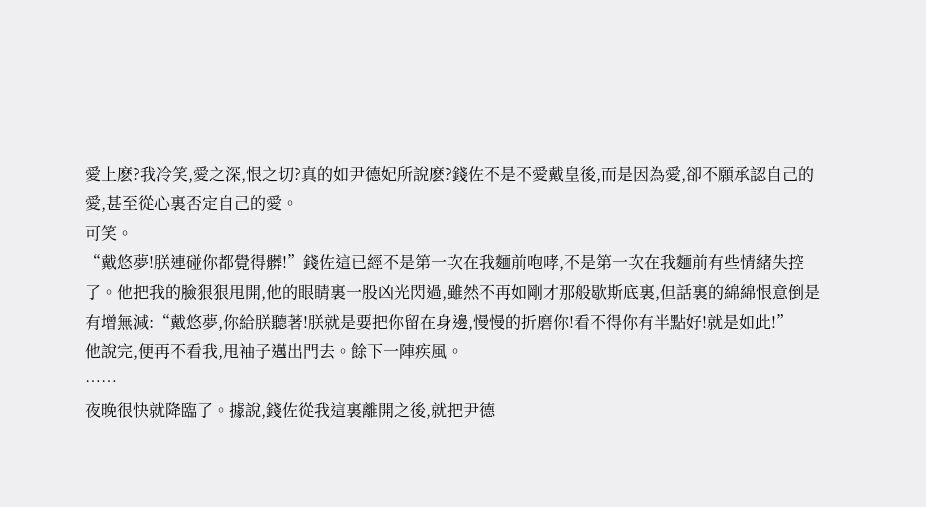愛上麽?我冷笑,愛之深,恨之切?真的如尹德妃所說麽?錢佐不是不愛戴皇後,而是因為愛,卻不願承認自己的愛,甚至從心裏否定自己的愛。
可笑。
“戴悠夢!朕連碰你都覺得髒!”錢佐這已經不是第一次在我麵前咆哮,不是第一次在我麵前有些情緒失控了。他把我的臉狠狠甩開,他的眼睛裏一股凶光閃過,雖然不再如剛才那般歇斯底裏,但話裏的綿綿恨意倒是有增無減:“戴悠夢,你給朕聽著!朕就是要把你留在身邊,慢慢的折磨你!看不得你有半點好!就是如此!”
他說完,便再不看我,甩袖子邁出門去。餘下一陣疾風。
……
夜晚很快就降臨了。據說,錢佐從我這裏離開之後,就把尹德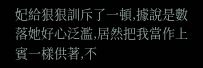妃給狠狠訓斥了一頓,據說是數落她好心泛濫,居然把我當作上賓一樣供著,不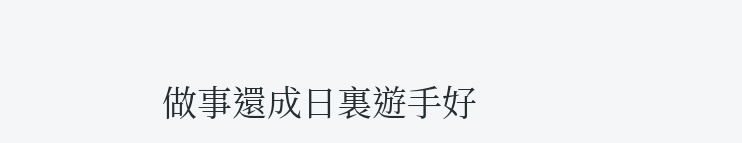做事還成日裏遊手好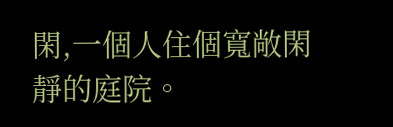閑,一個人住個寬敞閑靜的庭院。